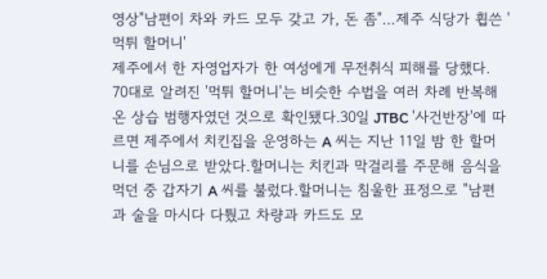영상"남편이 차와 카드 모두 갖고 가, 돈 좀"…제주 식당가 휩쓴 '먹튀 할머니'
제주에서 한 자영업자가 한 여성에게 무전취식 피해를 당했다. 70대로 알려진 '먹튀 할머니'는 비슷한 수법을 여러 차례 반복해 온 상습 범행자였던 것으로 확인됐다.30일 JTBC '사건반장'에 따르면 제주에서 치킨집을 운영하는 A 씨는 지난 11일 밤 한 할머니를 손님으로 받았다.할머니는 치킨과 막걸리를 주문해 음식을 먹던 중 갑자기 A 씨를 불렀다.할머니는 침울한 표정으로 "남편과 술을 마시다 다퉜고 차량과 카드도 모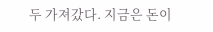두 가져갔다. 지금은 돈이